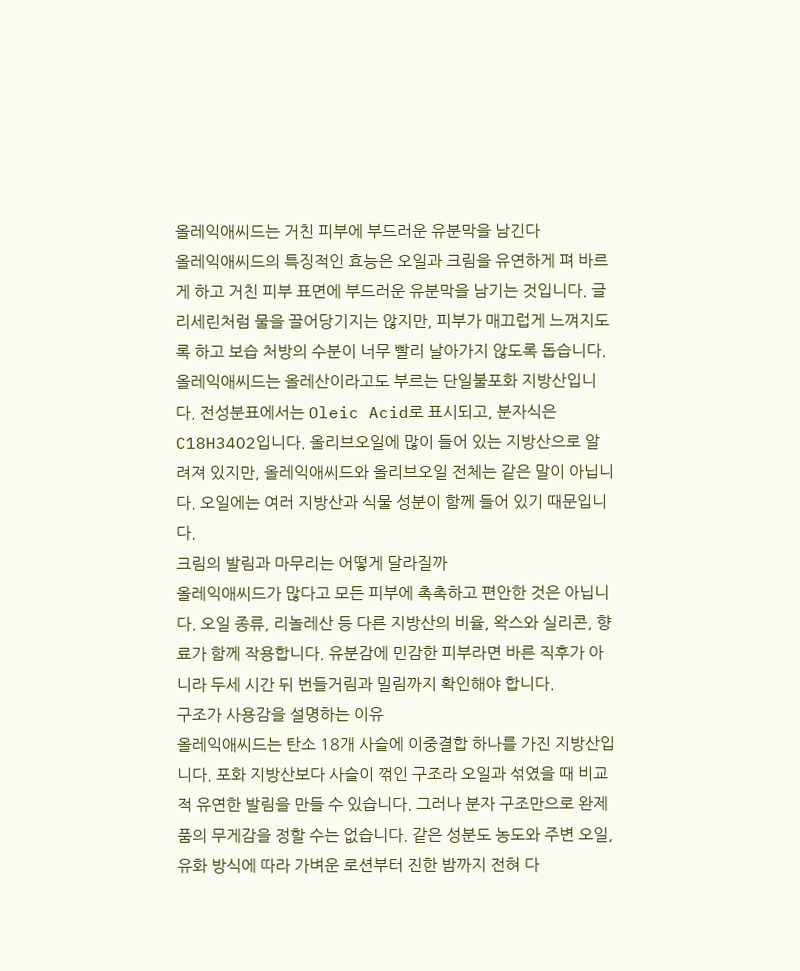올레익애씨드는 거친 피부에 부드러운 유분막을 남긴다
올레익애씨드의 특징적인 효능은 오일과 크림을 유연하게 펴 바르게 하고 거친 피부 표면에 부드러운 유분막을 남기는 것입니다. 글리세린처럼 물을 끌어당기지는 않지만, 피부가 매끄럽게 느껴지도록 하고 보습 처방의 수분이 너무 빨리 날아가지 않도록 돕습니다.
올레익애씨드는 올레산이라고도 부르는 단일불포화 지방산입니다. 전성분표에서는 Oleic Acid로 표시되고, 분자식은 C18H34O2입니다. 올리브오일에 많이 들어 있는 지방산으로 알려져 있지만, 올레익애씨드와 올리브오일 전체는 같은 말이 아닙니다. 오일에는 여러 지방산과 식물 성분이 함께 들어 있기 때문입니다.
크림의 발림과 마무리는 어떻게 달라질까
올레익애씨드가 많다고 모든 피부에 촉촉하고 편안한 것은 아닙니다. 오일 종류, 리놀레산 등 다른 지방산의 비율, 왁스와 실리콘, 향료가 함께 작용합니다. 유분감에 민감한 피부라면 바른 직후가 아니라 두세 시간 뒤 번들거림과 밀림까지 확인해야 합니다.
구조가 사용감을 설명하는 이유
올레익애씨드는 탄소 18개 사슬에 이중결합 하나를 가진 지방산입니다. 포화 지방산보다 사슬이 꺾인 구조라 오일과 섞였을 때 비교적 유연한 발림을 만들 수 있습니다. 그러나 분자 구조만으로 완제품의 무게감을 정할 수는 없습니다. 같은 성분도 농도와 주변 오일, 유화 방식에 따라 가벼운 로션부터 진한 밤까지 전혀 다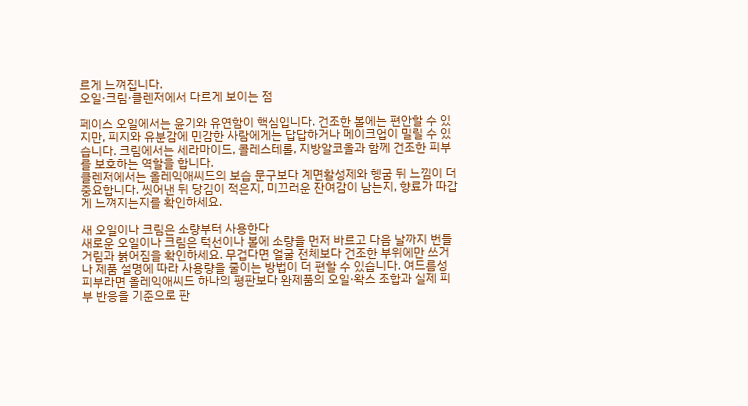르게 느껴집니다.
오일·크림·클렌저에서 다르게 보이는 점

페이스 오일에서는 윤기와 유연함이 핵심입니다. 건조한 볼에는 편안할 수 있지만, 피지와 유분감에 민감한 사람에게는 답답하거나 메이크업이 밀릴 수 있습니다. 크림에서는 세라마이드, 콜레스테롤, 지방알코올과 함께 건조한 피부를 보호하는 역할을 합니다.
클렌저에서는 올레익애씨드의 보습 문구보다 계면활성제와 헹굼 뒤 느낌이 더 중요합니다. 씻어낸 뒤 당김이 적은지, 미끄러운 잔여감이 남는지, 향료가 따갑게 느껴지는지를 확인하세요.

새 오일이나 크림은 소량부터 사용한다
새로운 오일이나 크림은 턱선이나 볼에 소량을 먼저 바르고 다음 날까지 번들거림과 붉어짐을 확인하세요. 무겁다면 얼굴 전체보다 건조한 부위에만 쓰거나 제품 설명에 따라 사용량을 줄이는 방법이 더 편할 수 있습니다. 여드름성 피부라면 올레익애씨드 하나의 평판보다 완제품의 오일·왁스 조합과 실제 피부 반응을 기준으로 판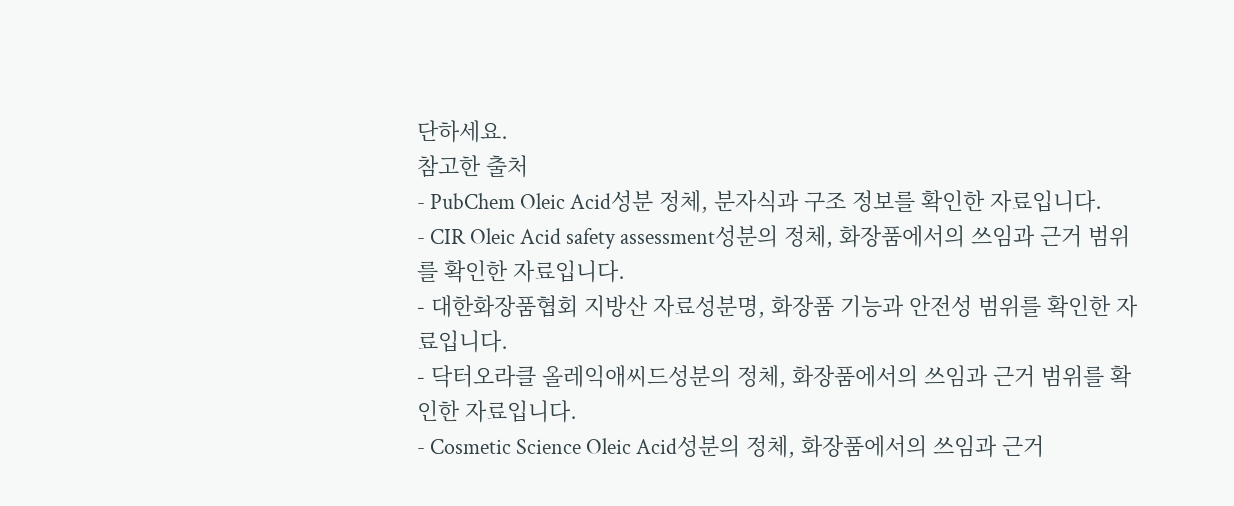단하세요.
참고한 출처
- PubChem Oleic Acid성분 정체, 분자식과 구조 정보를 확인한 자료입니다.
- CIR Oleic Acid safety assessment성분의 정체, 화장품에서의 쓰임과 근거 범위를 확인한 자료입니다.
- 대한화장품협회 지방산 자료성분명, 화장품 기능과 안전성 범위를 확인한 자료입니다.
- 닥터오라클 올레익애씨드성분의 정체, 화장품에서의 쓰임과 근거 범위를 확인한 자료입니다.
- Cosmetic Science Oleic Acid성분의 정체, 화장품에서의 쓰임과 근거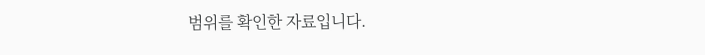범위를 확인한 자료입니다.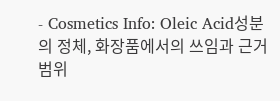- Cosmetics Info: Oleic Acid성분의 정체, 화장품에서의 쓰임과 근거 범위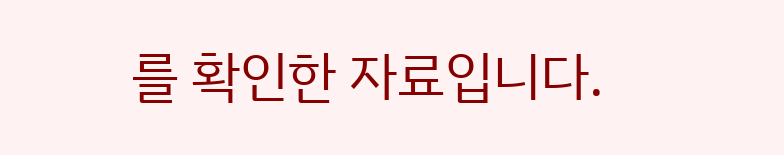를 확인한 자료입니다.